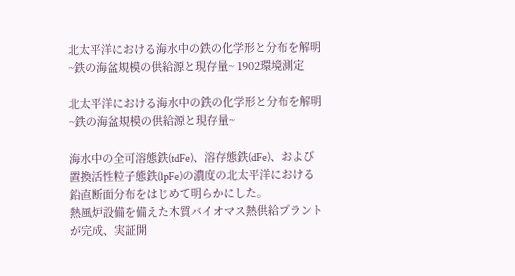北太平洋における海水中の鉄の化学形と分布を解明~鉄の海盆規模の供給源と現存量~ 1902環境測定

北太平洋における海水中の鉄の化学形と分布を解明~鉄の海盆規模の供給源と現存量~

海水中の全可溶態鉄(tdFe)、溶存態鉄(dFe)、および置換活性粒子態鉄(lpFe)の濃度の北太平洋における鉛直断面分布をはじめて明らかにした。
熱風炉設備を備えた木質バイオマス熱供給プラントが完成、実証開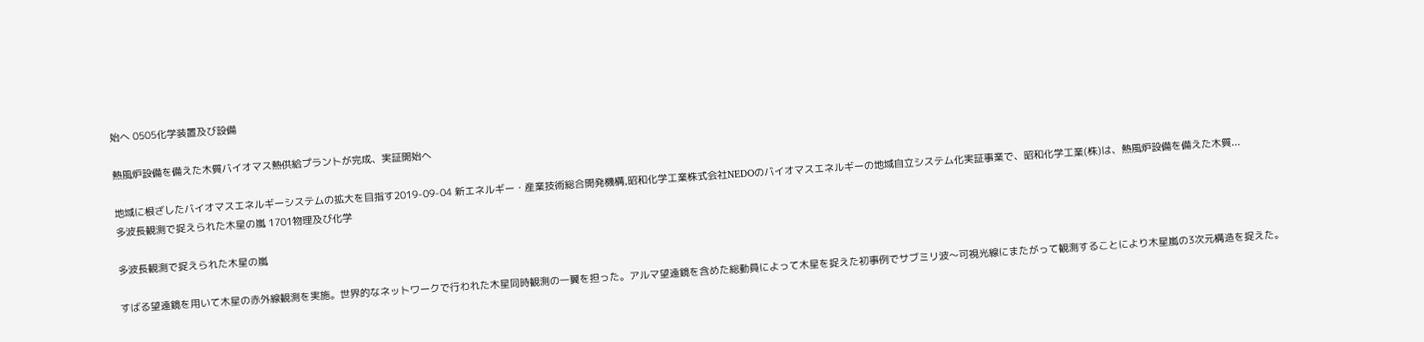始へ 0505化学装置及び設備

熱風炉設備を備えた木質バイオマス熱供給プラントが完成、実証開始へ

地域に根ざしたバイオマスエネルギーシステムの拡大を目指す2019-09-04 新エネルギー・産業技術総合開発機構,昭和化学工業株式会社NEDOのバイオマスエネルギーの地域自立システム化実証事業で、昭和化学工業(株)は、熱風炉設備を備えた木質...
多波長観測で捉えられた木星の嵐 1701物理及び化学

多波長観測で捉えられた木星の嵐

すばる望遠鏡を用いて木星の赤外線観測を実施。世界的なネットワークで行われた木星同時観測の一翼を担った。アルマ望遠鏡を含めた総動員によって木星を捉えた初事例でサブミリ波〜可視光線にまたがって観測することにより木星嵐の3次元構造を捉えた。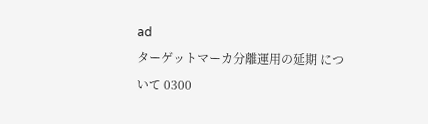ad
ターゲットマーカ分離運用の延期 について 0300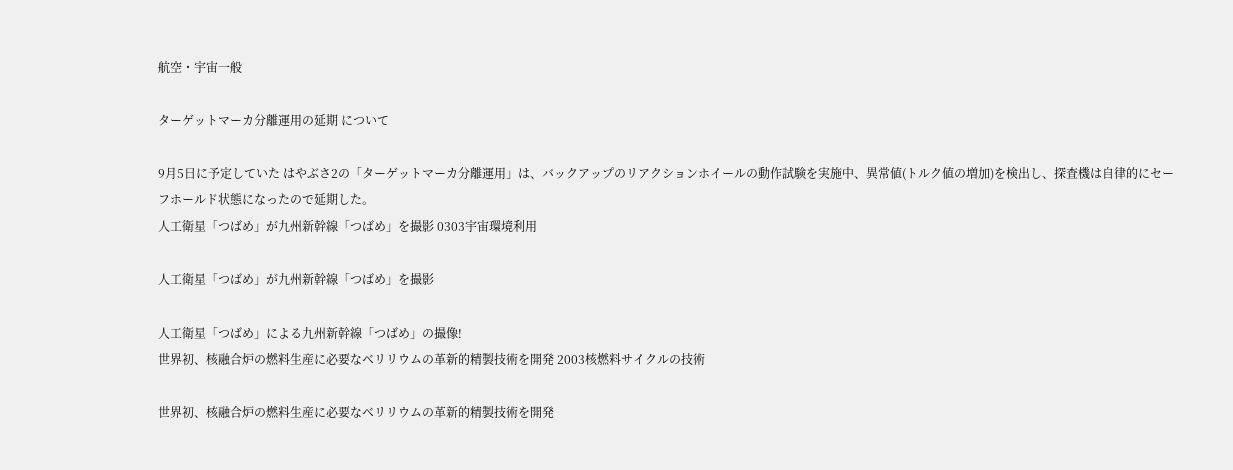航空・宇宙一般

ターゲットマーカ分離運用の延期 について

9月5日に予定していた はやぶさ2の「ターゲットマーカ分離運用」は、バックアップのリアクションホイールの動作試験を実施中、異常値(トルク値の増加)を検出し、探査機は自律的にセーフホールド状態になったので延期した。
人工衛星「つばめ」が九州新幹線「つばめ」を撮影 0303宇宙環境利用

人工衛星「つばめ」が九州新幹線「つばめ」を撮影

人工衛星「つばめ」による九州新幹線「つばめ」の撮像!
世界初、核融合炉の燃料生産に必要なベリリウムの革新的精製技術を開発 2003核燃料サイクルの技術

世界初、核融合炉の燃料生産に必要なベリリウムの革新的精製技術を開発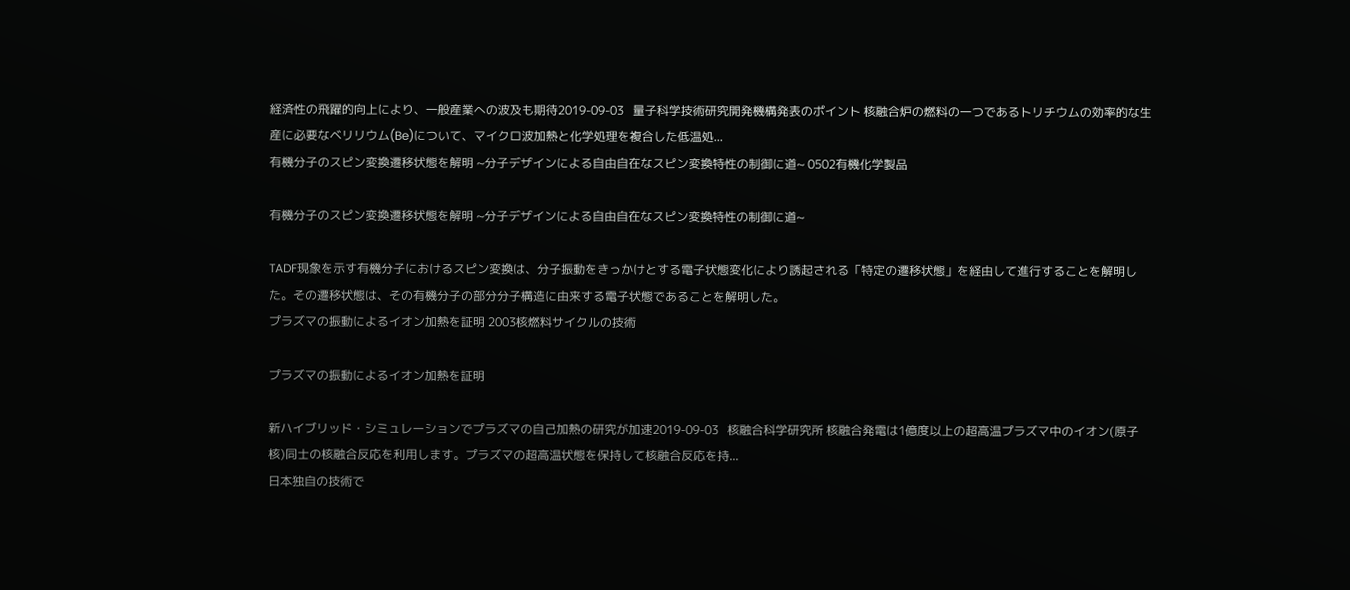経済性の飛躍的向上により、一般産業への波及も期待2019-09-03   量子科学技術研究開発機構発表のポイント 核融合炉の燃料の一つであるトリチウムの効率的な生産に必要なベリリウム(Be)について、マイクロ波加熱と化学処理を複合した低温処...
有機分子のスピン変換遷移状態を解明 ~分子デザインによる自由自在なスピン変換特性の制御に道~ 0502有機化学製品

有機分子のスピン変換遷移状態を解明 ~分子デザインによる自由自在なスピン変換特性の制御に道~

TADF現象を示す有機分子におけるスピン変換は、分子振動をきっかけとする電子状態変化により誘起される「特定の遷移状態」を経由して進行することを解明した。その遷移状態は、その有機分子の部分分子構造に由来する電子状態であることを解明した。
プラズマの振動によるイオン加熱を証明 2003核燃料サイクルの技術

プラズマの振動によるイオン加熱を証明

新ハイブリッド・シミュレーションでプラズマの自己加熱の研究が加速2019-09-03   核融合科学研究所 核融合発電は1億度以上の超高温プラズマ中のイオン(原子核)同士の核融合反応を利用します。プラズマの超高温状態を保持して核融合反応を持...
日本独自の技術で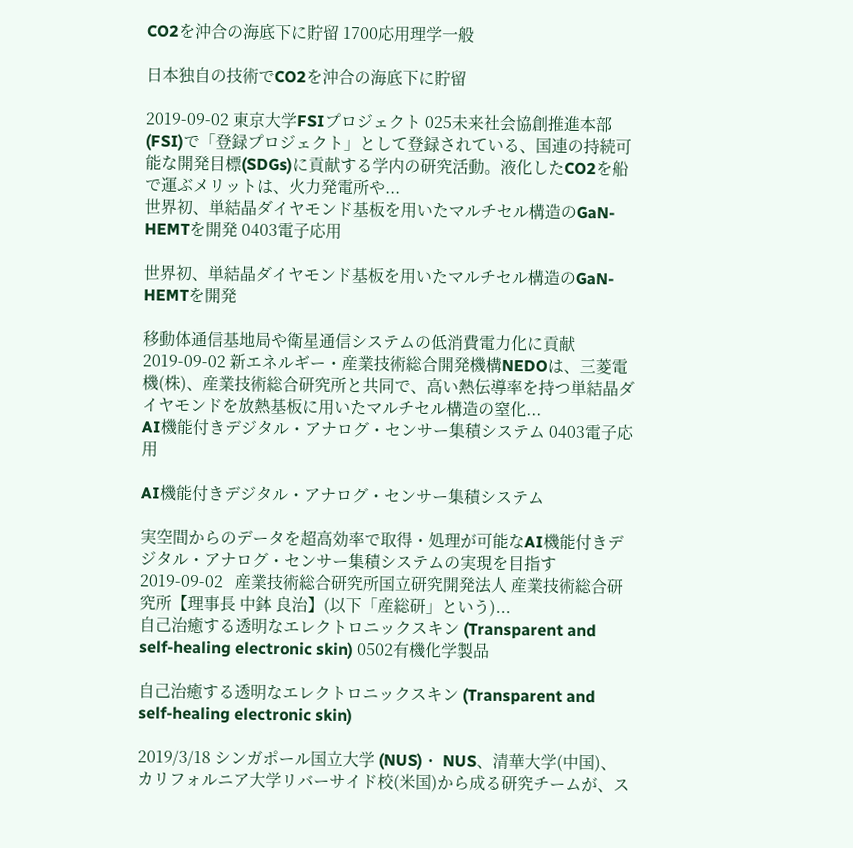CO2を沖合の海底下に貯留 1700応用理学一般

日本独自の技術でCO2を沖合の海底下に貯留

2019-09-02 東京大学FSIプロジェクト 025未来社会協創推進本部(FSI)で「登録プロジェクト」として登録されている、国連の持続可能な開発目標(SDGs)に貢献する学内の研究活動。液化したCO2を船で運ぶメリットは、火力発電所や...
世界初、単結晶ダイヤモンド基板を用いたマルチセル構造のGaN-HEMTを開発 0403電子応用

世界初、単結晶ダイヤモンド基板を用いたマルチセル構造のGaN-HEMTを開発

移動体通信基地局や衛星通信システムの低消費電力化に貢献2019-09-02 新エネルギー・産業技術総合開発機構NEDOは、三菱電機(株)、産業技術総合研究所と共同で、高い熱伝導率を持つ単結晶ダイヤモンドを放熱基板に用いたマルチセル構造の窒化...
AI機能付きデジタル・アナログ・センサー集積システム 0403電子応用

AI機能付きデジタル・アナログ・センサー集積システム

実空間からのデータを超高効率で取得・処理が可能なAI機能付きデジタル・アナログ・センサー集積システムの実現を目指す2019-09-02   産業技術総合研究所国立研究開発法人 産業技術総合研究所【理事長 中鉢 良治】(以下「産総研」という)...
自己治癒する透明なエレクトロニックスキン (Transparent and self-healing electronic skin) 0502有機化学製品

自己治癒する透明なエレクトロニックスキン (Transparent and self-healing electronic skin)

2019/3/18 シンガポール国立大学 (NUS)・ NUS、清華大学(中国)、カリフォルニア大学リバーサイド校(米国)から成る研究チームが、ス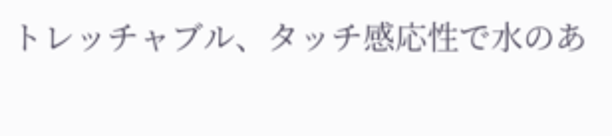トレッチャブル、タッチ感応性で水のあ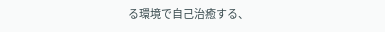る環境で自己治癒する、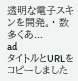透明な電子スキンを開発。・ 数多くあ...
ad
タイトルとURLをコピーしました